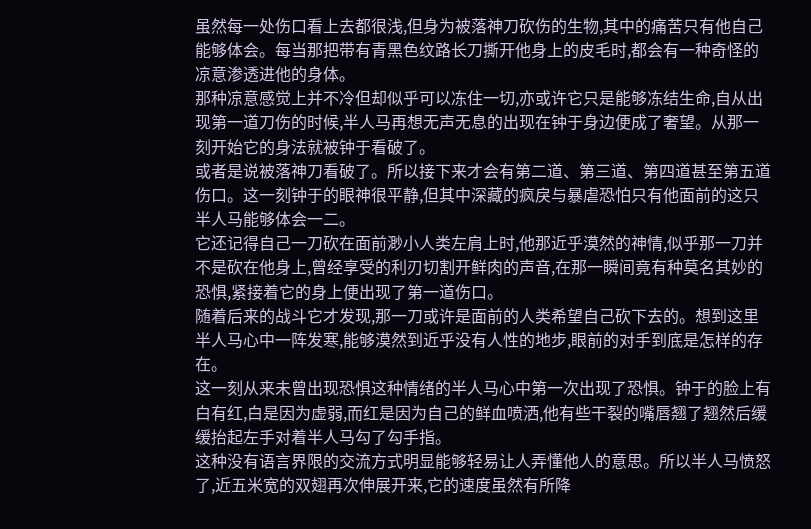虽然每一处伤口看上去都很浅,但身为被落神刀砍伤的生物,其中的痛苦只有他自己能够体会。每当那把带有青黑色纹路长刀撕开他身上的皮毛时,都会有一种奇怪的凉意渗透进他的身体。
那种凉意感觉上并不冷但却似乎可以冻住一切,亦或许它只是能够冻结生命,自从出现第一道刀伤的时候,半人马再想无声无息的出现在钟于身边便成了奢望。从那一刻开始它的身法就被钟于看破了。
或者是说被落神刀看破了。所以接下来才会有第二道、第三道、第四道甚至第五道伤口。这一刻钟于的眼神很平静,但其中深藏的疯戾与暴虐恐怕只有他面前的这只半人马能够体会一二。
它还记得自己一刀砍在面前渺小人类左肩上时,他那近乎漠然的神情,似乎那一刀并不是砍在他身上,曾经享受的利刃切割开鲜肉的声音,在那一瞬间竟有种莫名其妙的恐惧,紧接着它的身上便出现了第一道伤口。
随着后来的战斗它才发现,那一刀或许是面前的人类希望自己砍下去的。想到这里半人马心中一阵发寒,能够漠然到近乎没有人性的地步,眼前的对手到底是怎样的存在。
这一刻从来未曾出现恐惧这种情绪的半人马心中第一次出现了恐惧。钟于的脸上有白有红,白是因为虚弱,而红是因为自己的鲜血喷洒,他有些干裂的嘴唇翘了翘然后缓缓抬起左手对着半人马勾了勾手指。
这种没有语言界限的交流方式明显能够轻易让人弄懂他人的意思。所以半人马愤怒了,近五米宽的双翅再次伸展开来,它的速度虽然有所降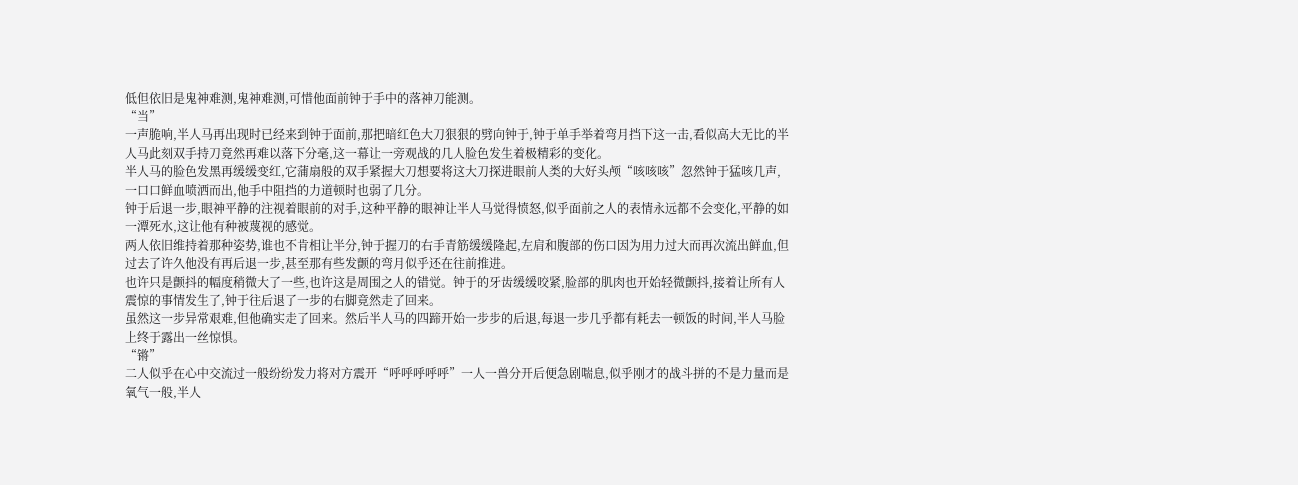低但依旧是鬼神难测,鬼神难测,可惜他面前钟于手中的落神刀能测。
“当”
一声脆响,半人马再出现时已经来到钟于面前,那把暗红色大刀狠狠的劈向钟于,钟于单手举着弯月挡下这一击,看似高大无比的半人马此刻双手持刀竟然再难以落下分毫,这一幕让一旁观战的几人脸色发生着极精彩的变化。
半人马的脸色发黑再缓缓变红,它蒲扇般的双手紧握大刀想要将这大刀探进眼前人类的大好头颅“咳咳咳”忽然钟于猛咳几声,一口口鲜血喷洒而出,他手中阻挡的力道顿时也弱了几分。
钟于后退一步,眼神平静的注视着眼前的对手,这种平静的眼神让半人马觉得愤怒,似乎面前之人的表情永远都不会变化,平静的如一潭死水,这让他有种被蔑视的感觉。
两人依旧维持着那种姿势,谁也不肯相让半分,钟于握刀的右手青筋缓缓隆起,左肩和腹部的伤口因为用力过大而再次流出鲜血,但过去了许久他没有再后退一步,甚至那有些发颤的弯月似乎还在往前推进。
也许只是颤抖的幅度稍微大了一些,也许这是周围之人的错觉。钟于的牙齿缓缓咬紧,脸部的肌肉也开始轻微颤抖,接着让所有人震惊的事情发生了,钟于往后退了一步的右脚竟然走了回来。
虽然这一步异常艰难,但他确实走了回来。然后半人马的四蹄开始一步步的后退,每退一步几乎都有耗去一顿饭的时间,半人马脸上终于露出一丝惊惧。
“锵”
二人似乎在心中交流过一般纷纷发力将对方震开“呼呼呼呼呼”一人一兽分开后便急剧喘息,似乎刚才的战斗拼的不是力量而是氧气一般,半人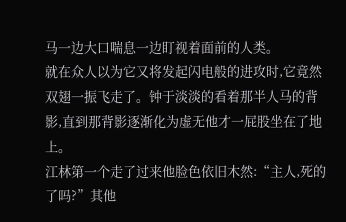马一边大口喘息一边盯视着面前的人类。
就在众人以为它又将发起闪电般的进攻时,它竟然双翅一振飞走了。钟于淡淡的看着那半人马的背影,直到那背影逐渐化为虚无他才一屁股坐在了地上。
江林第一个走了过来他脸色依旧木然:“主人,死的了吗?”其他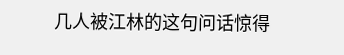几人被江林的这句问话惊得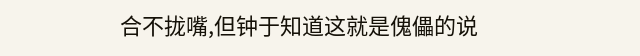合不拢嘴,但钟于知道这就是傀儡的说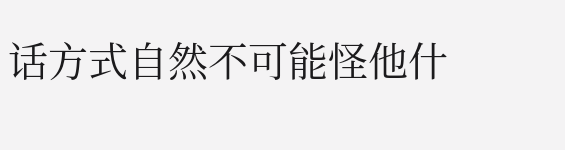话方式自然不可能怪他什